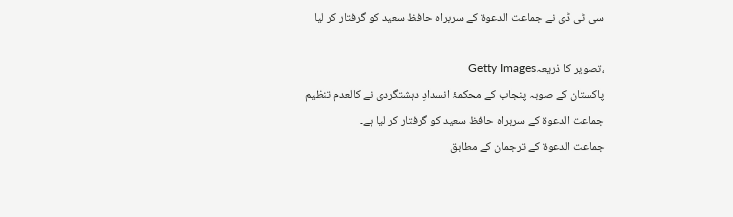سی ٹی ڈی نے جماعت الدعوۃ کے سربراہ حافظ سعید کو گرفتار کر لیا

،تصویر کا ذریعہGetty Images
پاکستان کے صوبہ پنجاب کے محکمۂ انسدادِ دہشتگردی نے کالعدم تنظیم جماعت الدعوۃ کے سربراہ حافظ سعید کو گرفتار کر لیا ہے۔
جماعت الدعوۃ کے ترجمان کے مطابق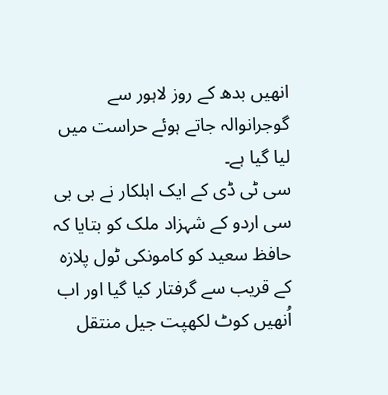انھیں بدھ کے روز لاہور سے گوجرانوالہ جاتے ہوئے حراست میں لیا گیا ہے۔
سی ٹی ڈی کے ایک اہلکار نے بی بی سی اردو کے شہزاد ملک کو بتایا کہ حافظ سعید کو کامونکی ٹول پلازہ کے قریب سے گرفتار کیا گیا اور اب اُنھیں کوٹ لکھپت جیل منتقل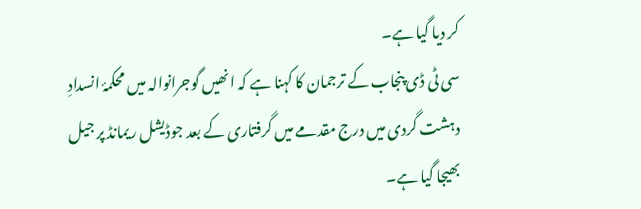کر دیا گیا ہے۔
سی ٹی ڈی پنجاب کے ترجمان کا کہنا ہے کہ انھیں گوجرانوالہ میں محکمۂ انسدادِ دہشت گردی میں درج مقدمے میں گرفتاری کے بعد جوڈیشل ریمانڈ پر جیل بھیجا گیا ہے۔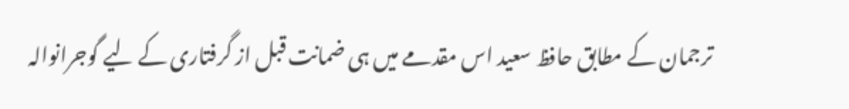ترجمان کے مطابق حافظ سعید اس مقدمے میں ہی ضمانت قبل از گرفتاری کے لیے گوجرانوالہ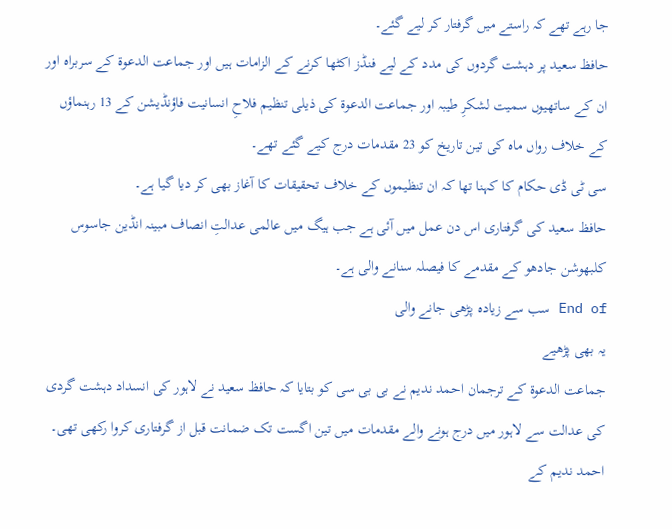جا رہے تھے کہ راستے میں گرفتار کر لیے گئے۔
حافظ سعید پر دہشت گردوں کی مدد کے لیے فنڈز اکٹھا کرنے کے الزامات ہیں اور جماعت الدعوۃ کے سربراہ اور ان کے ساتھیوں سمیت لشکرِ طیبہ اور جماعت الدعوۃ کی ذیلی تنظیم فلاحِ انسانیت فاؤنڈیشن کے 13 رہنماؤں کے خلاف رواں ماہ کی تین تاریخ کو 23 مقدمات درج کیے گئے تھے۔
سی ٹی ڈی حکام کا کہنا تھا کہ ان تنظیموں کے خلاف تحقیقات کا آغاز بھی کر دیا گیا ہے۔
حافظ سعید کی گرفتاری اس دن عمل میں آئی ہے جب ہیگ میں عالمی عدالتِ انصاف مبینہ انڈین جاسوس کلبھوشن جادھو کے مقدمے کا فیصلہ سنانے والی ہے۔
End of سب سے زیادہ پڑھی جانے والی
یہ بھی پڑھیے
جماعت الدعوۃ کے ترجمان احمد ندیم نے بی بی سی کو بتایا کہ حافظ سعید نے لاہور کی انسداد دہشت گردی کی عدالت سے لاہور میں درج ہونے والے مقدمات میں تین اگست تک ضمانت قبل از گرفتاری کروا رکھی تھی۔
احمد ندیم کے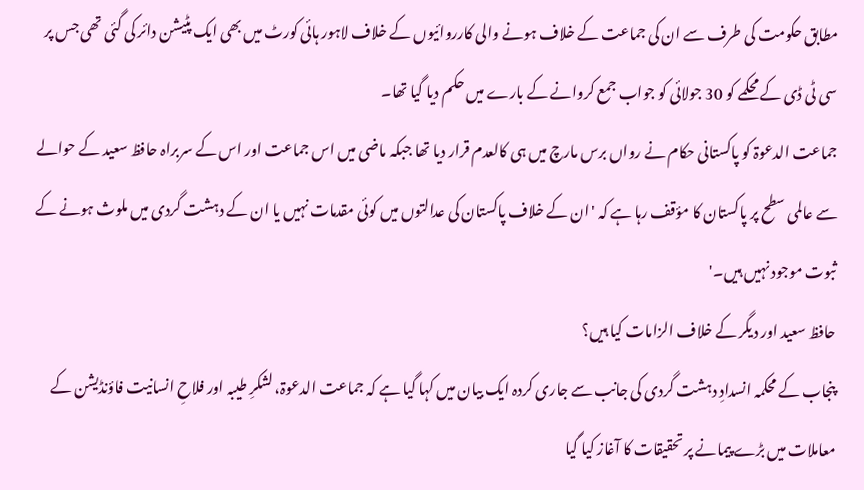مطابق حکومت کی طرف سے ان کی جماعت کے خلاف ہونے والی کارروائیوں کے خلاف لاہور ہائی کورٹ میں بھی ایک پٹیشن دائر کی گئی تھی جس پر سی ٹی ڈی کے محکمے کو 30 جولائی کو جواب جمع کروانے کے بارے میں حکم دیا گیا تھا۔
جماعت الدعوۃ کو پاکستانی حکام نے رواں برس مارچ میں ہی کالعدم قرار دیا تھا جبکہ ماضی میں اس جماعت اور اس کے سربراہ حافظ سعید کے حوالے سے عالمی سطح پر پاکستان کا مؤقف رہا ہے کہ 'ان کے خلاف پاکستان کی عدالتوں میں کوئی مقدمات نہیں یا ان کے دہشت گردی میں ملوث ہونے کے ثبوت موجود نہیں ہیں۔'
حافظ سعید اور دیگر کے خلاف الزامات کیا ہیں؟
پنجاب کے محکمہ انسدادِ دہشت گردی کی جانب سے جاری کردہ ایک بیان میں کہا گیا ہے کہ جماعت الدعوۃ، لشکرِ طیبہ اور فلاحِ انسانیت فاؤنڈیشن کے معاملات میں بڑے پیمانے پر تحقیقات کا آغاز کیا گیا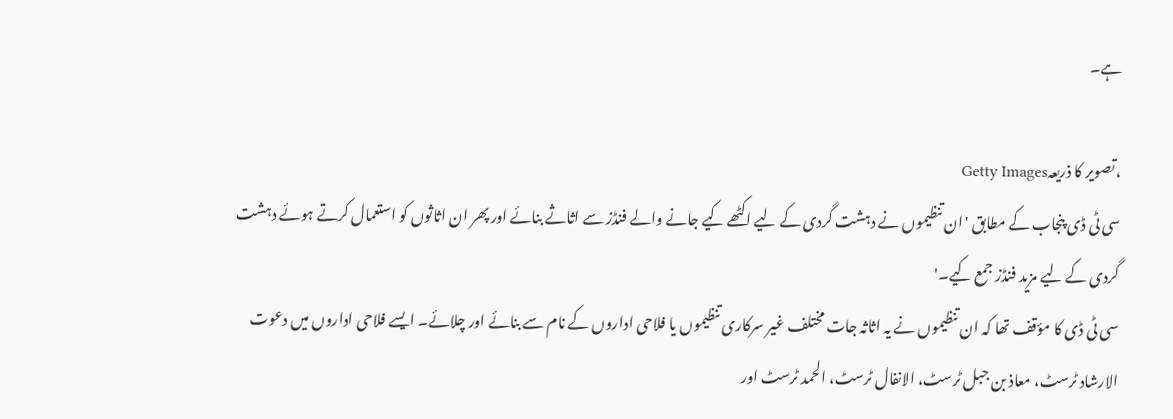ہے۔

،تصویر کا ذریعہGetty Images
سی ٹی ڈی پنجاب کے مطابق 'ان تنظیموں نے دہشت گردی کے لیے اکٹھے کیے جانے والے فنڈز سے اثاثے بنائے اور پھر ان اثاثوں کو استعمال کرتے ہوئے دہشت گردی کے لیے مزید فنڈز جمع کیے۔'
سی ٹی ڈی کا مؤقف تھا کہ ان تنظیموں نے یہ اثاثہ جات مختلف غیر سرکاری تنظیموں یا فلاحی اداروں کے نام سے بنائے اور چلائے۔ ایسے فلاحی اداروں میں دعوت الارشاد ٹرسٹ، معاذ بن جبل ٹرسٹ، الانفال ٹرسٹ، الحمد ٹرسٹ اور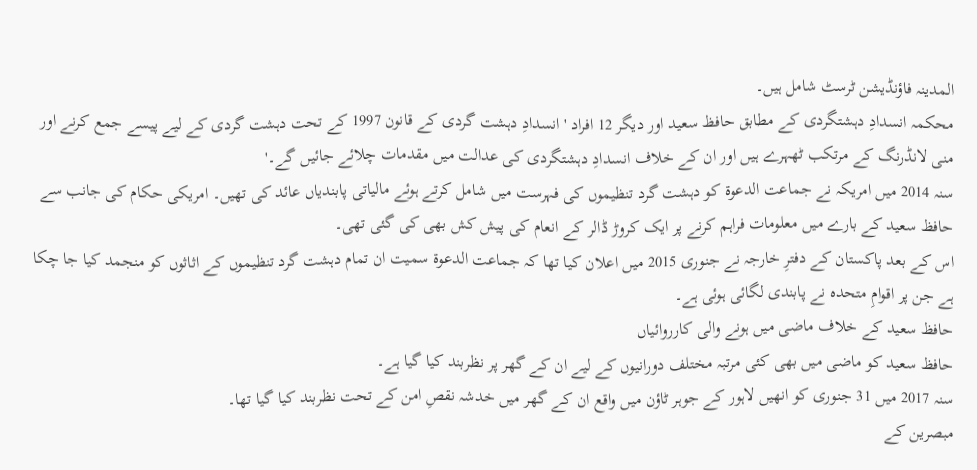المدینہ فاؤنڈیشن ٹرسٹ شامل ہیں۔
محکمہ انسدادِ دہشتگردی کے مطابق حافظ سعید اور دیگر 12 افراد 'انسدادِ دہشت گردی کے قانون 1997 کے تحت دہشت گردی کے لیے پیسے جمع کرنے اور منی لانڈرنگ کے مرتکب ٹھہرے ہیں اور ان کے خلاف انسدادِ دہشتگردی کی عدالت میں مقدمات چلائے جائیں گے۔'
سنہ 2014 میں امریکہ نے جماعت الدعوۃ کو دہشت گرد تنظیموں کی فہرست میں شامل کرتے ہوئے مالیاتی پابندیاں عائد کی تھیں۔ امریکی حکام کی جانب سے حافظ سعید کے بارے میں معلومات فراہم کرنے پر ایک کروڑ ڈالر کے انعام کی پیش کش بھی کی گئی تھی۔
اس کے بعد پاکستان کے دفترِ خارجہ نے جنوری 2015 میں اعلان کیا تھا کہ جماعت الدعوۃ سمیت ان تمام دہشت گرد تنظیموں کے اثاثوں کو منجمد کیا جا چکا ہے جن پر اقوامِ متحدہ نے پابندی لگائی ہوئی ہے۔
حافظ سعید کے خلاف ماضی میں ہونے والی کارروائیاں
حافظ سعید کو ماضی میں بھی کئی مرتبہ مختلف دورانیوں کے لیے ان کے گھر پر نظربند کیا گیا ہے۔
سنہ 2017 میں 31 جنوری کو انھیں لاہور کے جوہر ٹاؤن میں واقع ان کے گھر میں خدشہ نقصِ امن کے تحت نظربند کیا گیا تھا۔
مبصرین کے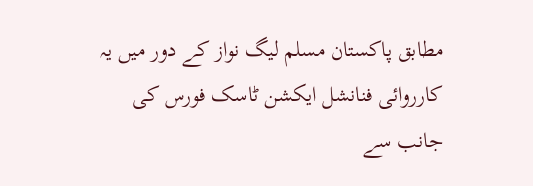مطابق پاکستان مسلم لیگ نواز کے دور میں یہ کارروائی فنانشل ایکشن ٹاسک فورس کی جانب سے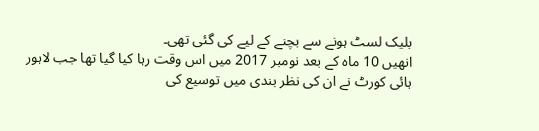بلیک لسٹ ہونے سے بچنے کے لیے کی گئی تھی۔
انھیں 10 ماہ کے بعد نومبر 2017 میں اس وقت رہا کیا گیا تھا جب لاہور ہائی کورٹ نے ان کی نظر بندی میں توسیع کی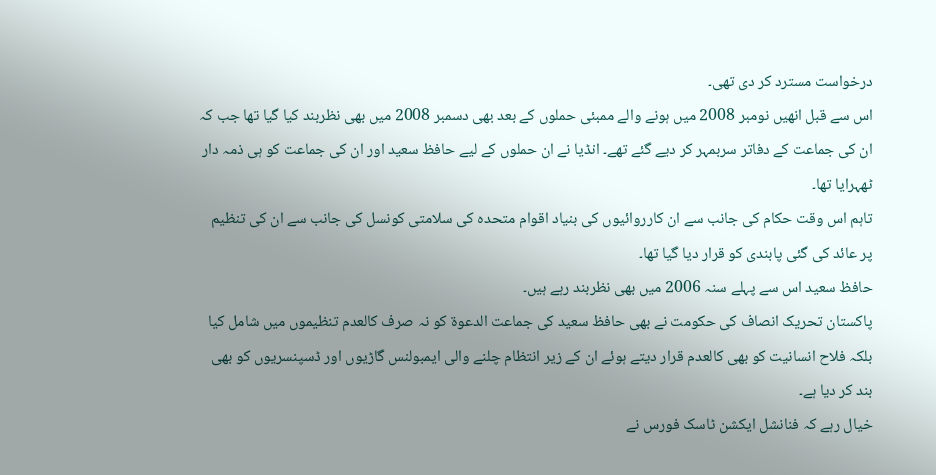درخواست مسترد کر دی تھی۔
اس سے قبل انھیں نومبر 2008 میں ہونے والے ممبئی حملوں کے بعد بھی دسمبر 2008 میں بھی نظربند کیا گیا تھا جب کہ ان کی جماعت کے دفاتر سربمہر کر دیے گئے تھے۔ انڈیا نے ان حملوں کے لیے حافظ سعید اور ان کی جماعت کو ہی ذمہ دار ٹھہرایا تھا۔
تاہم اس وقت حکام کی جانب سے ان کارروائیوں کی بنیاد اقوام متحدہ کی سلامتی کونسل کی جانب سے ان کی تنظیم پر عائد کی گئی پابندی کو قرار دیا گیا تھا۔
حافظ سعید اس سے پہلے سنہ 2006 میں بھی نظربند رہے ہیں۔
پاکستان تحریک انصاف کی حکومت نے بھی حافظ سعید کی جماعت الدعوۃ کو نہ صرف کالعدم تنظیموں میں شامل کیا بلکہ فلاح انسانیت کو بھی کالعدم قرار دیتے ہوئے ان کے زیر انتظام چلنے والی ایمبولنس گاڑیوں اور ڈسپنسریوں کو بھی بند کر دیا ہے۔
خیال رہے کہ فنانشل ایکشن ٹاسک فورس نے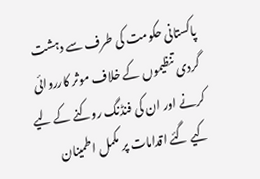پاکستانی حکومت کی طرف سے دہشت گردی تنظیموں کے خلاف موثر کارروائی کرنے اور ان کی فنڈنگ روکنے کے لیے کیے گئے اقدامات پر مکمل اطمینان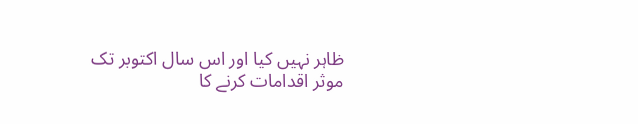ظاہر نہیں کیا اور اس سال اکتوبر تک موثر اقدامات کرنے کا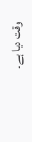وقت دیا ہے۔